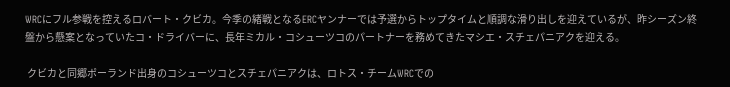WRCにフル参戦を控えるロバート・クビカ。今季の緒戦となるERCヤンナーでは予選からトップタイムと順調な滑り出しを迎えているが、昨シーズン終盤から懸案となっていたコ・ドライバーに、長年ミカル・コシューツコのパートナーを務めてきたマシエ・スチェパニアクを迎える。

 クビカと同郷ポーランド出身のコシューツコとスチェパニアクは、ロトス・チームWRCでの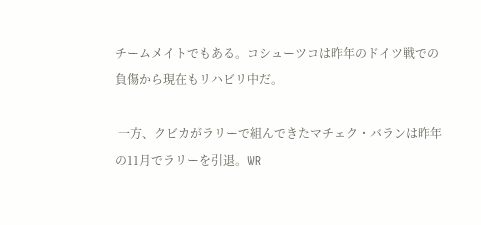チームメイトでもある。コシューツコは昨年のドイツ戦での負傷から現在もリハビリ中だ。

 一方、クビカがラリーで組んできたマチェク・バランは昨年の11月でラリーを引退。WR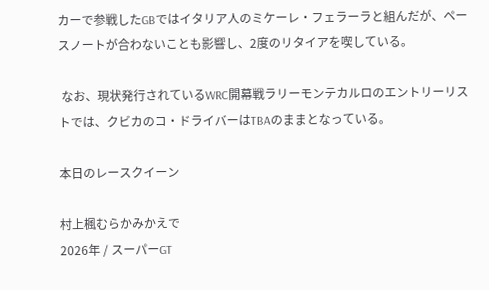カーで参戦したGBではイタリア人のミケーレ・フェラーラと組んだが、ペースノートが合わないことも影響し、2度のリタイアを喫している。

 なお、現状発行されているWRC開幕戦ラリーモンテカルロのエントリーリストでは、クビカのコ・ドライバーはTBAのままとなっている。

本日のレースクイーン

村上楓むらかみかえで
2026年 / スーパーGT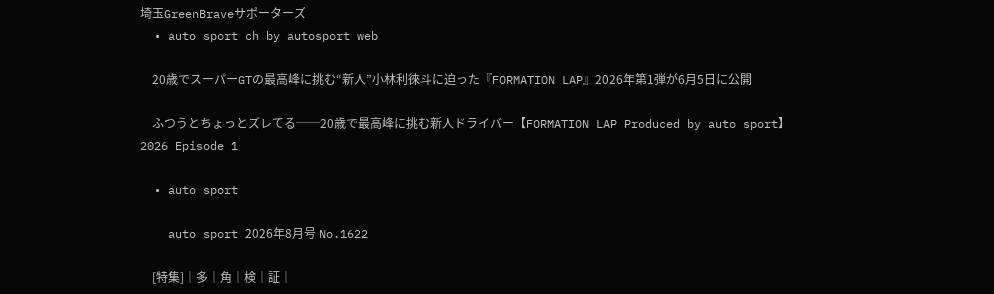埼玉GreenBraveサポーターズ
  • auto sport ch by autosport web

    20歳でスーパーGTの最高峰に挑む“新人”小林利徠斗に迫った『FORMATION LAP』2026年第1弾が6月5日に公開

    ふつうとちょっとズレてる──20歳で最高峰に挑む新人ドライバー【FORMATION LAP Produced by auto sport】2026 Episode 1

  • auto sport

    auto sport 2026年8月号 No.1622

    [特集]│多│角│検│証│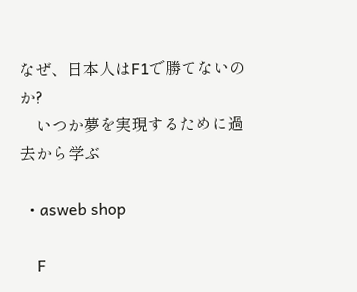なぜ、日本人はF1で勝てないのか?
    いつか夢を実現するために過去から学ぶ

  • asweb shop

    F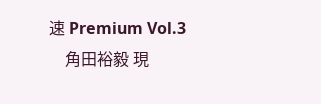速 Premium Vol.3
    角田裕毅 現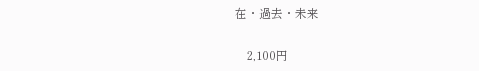在・過去・未来

    2,100円